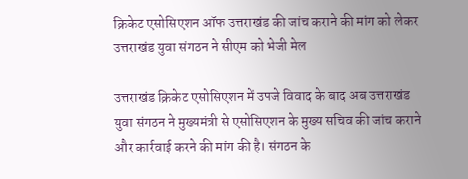क्रिकेट एसोसिएशन ऑफ उत्तराखंड की जांच कराने की मांग को लेकर उत्तराखंड युवा संगठन ने सीएम को भेजी मेल

उत्तराखंड क्रिकेट एसोसिएशन में उपजे विवाद के बाद अब उत्तराखंड युवा संगठन ने मुख्यमंत्री से एसोसिएशन के मुख्य सचिव की जांच कराने और कार्रवाई करने की मांग की है। संगठन के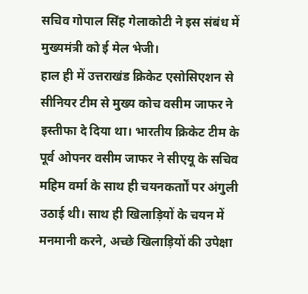सचिव गोपाल सिंह गेलाकोटी ने इस संबंध में मुख्यमंत्री को ई मेल भेजी।
हाल ही में उत्तराखंड क्रिकेट एसोसिएशन से सीनियर टीम से मुख्य कोच वसीम जाफर ने इस्तीफा दे दिया था। भारतीय क्रिकेट टीम के पूर्व ओपनर वसीम जाफर ने सीएयू के सचिव महिम वर्मा के साथ ही चयनकर्ताों पर अंगुली उठाई थी। साथ ही खिलाड़ियों के चयन में मनमानी करने, अच्छे खिलाड़ियों की उपेक्षा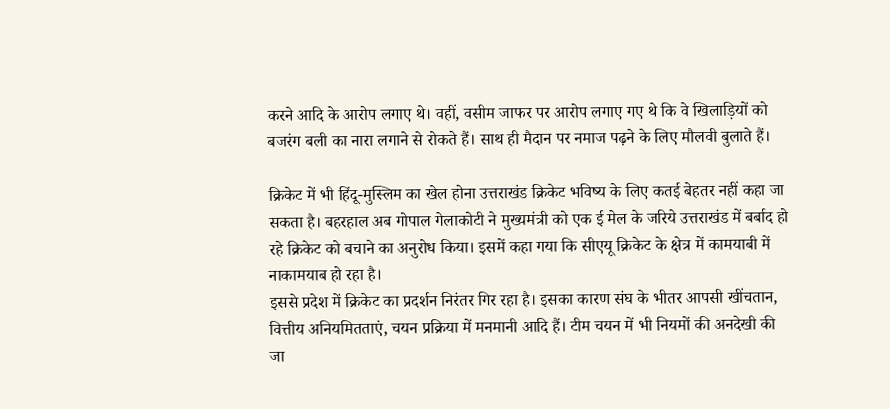करने आदि के आरोप लगाए थे। वहीं, वसीम जाफर पर आरोप लगाए गए थे कि वे खिलाड़ियों को बजरंग बली का नारा लगाने से रोकते हैं। साथ ही मैदान पर नमाज पढ़ने के लिए मौलवी बुलाते हैं।

क्रिकेट में भी हिंदू-मुस्लिम का खेल होना उत्तराखंड क्रिकेट भविष्य के लिए कतई बेहतर नहीं कहा जा सकता है। बहरहाल अब गोपाल गेलाकोटी ने मुख्यमंत्री को एक ई मेल के जरिये उत्तराखंड में बर्बाद हो रहे क्रिकेट को बचाने का अनुरोध किया। इसमें कहा गया कि सीएयू क्रिकेट के क्षेत्र में कामयाबी में नाकामयाब हो रहा है।
इससे प्रदेश में क्रिकेट का प्रदर्शन निरंतर गिर रहा है। इसका कारण संघ के भीतर आपसी खींचतान, वित्तीय अनियमितताएं, चयन प्रक्रिया में मनमानी आदि हैं। टीम चयन में भी नियमों की अनदेखी की जा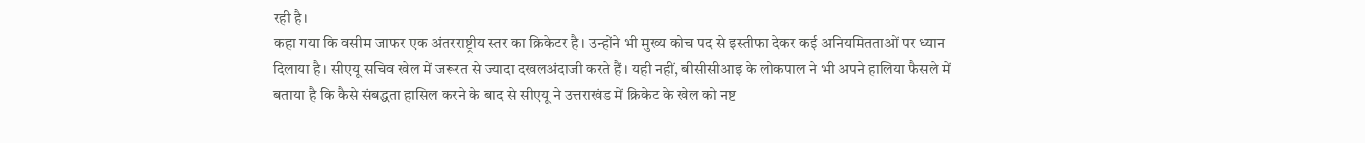रही है।
कहा गया कि वसीम जाफर एक अंतरराष्ट्रीय स्तर का क्रिकेटर है। उन्होंने भी मुख्य कोच पद से इस्तीफा देकर कई अनियमितताओं पर ध्यान दिलाया है। सीएयू सचिव खेल में जरूरत से ज्यादा दखलअंदाजी करते हैं। यही नहीं, बीसीसीआइ के लोकपाल ने भी अपने हालिया फैसले में बताया है कि कैसे संबद्धता हासिल करने के बाद से सीएयू ने उत्तराखंड में क्रिकेट के खेल को नष्ट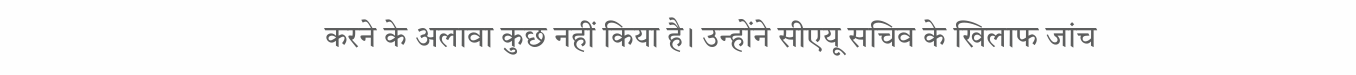करने के अलावा कुछ नहीं किया है। उन्होंने सीएयू सचिव के खिलाफ जांच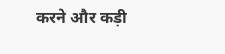करने और कड़ी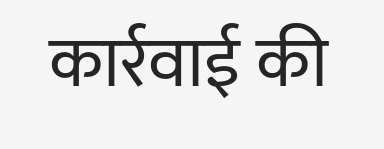कार्रवाई की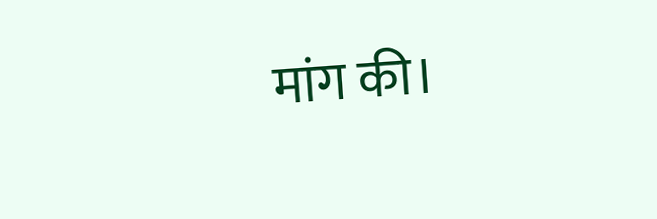मांग की।